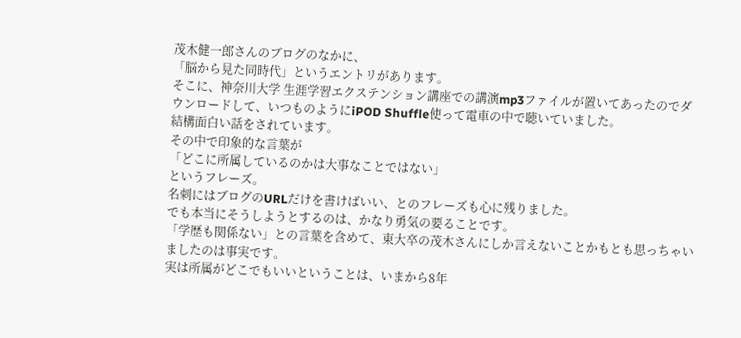茂木健一郎さんのブログのなかに、
「脳から見た同時代」というエントリがあります。
そこに、神奈川大学 生涯学習エクステンション講座での講演mp3ファイルが置いてあったのでダウンロードして、いつものようにiPOD Shuffle使って電車の中で聴いていました。
結構面白い話をされています。
その中で印象的な言葉が
「どこに所属しているのかは大事なことではない」
というフレーズ。
名刺にはブログのURLだけを書けばいい、とのフレーズも心に残りました。
でも本当にそうしようとするのは、かなり勇気の要ることです。
「学歴も関係ない」との言葉を含めて、東大卒の茂木さんにしか言えないことかもとも思っちゃいましたのは事実です。
実は所属がどこでもいいということは、いまから8年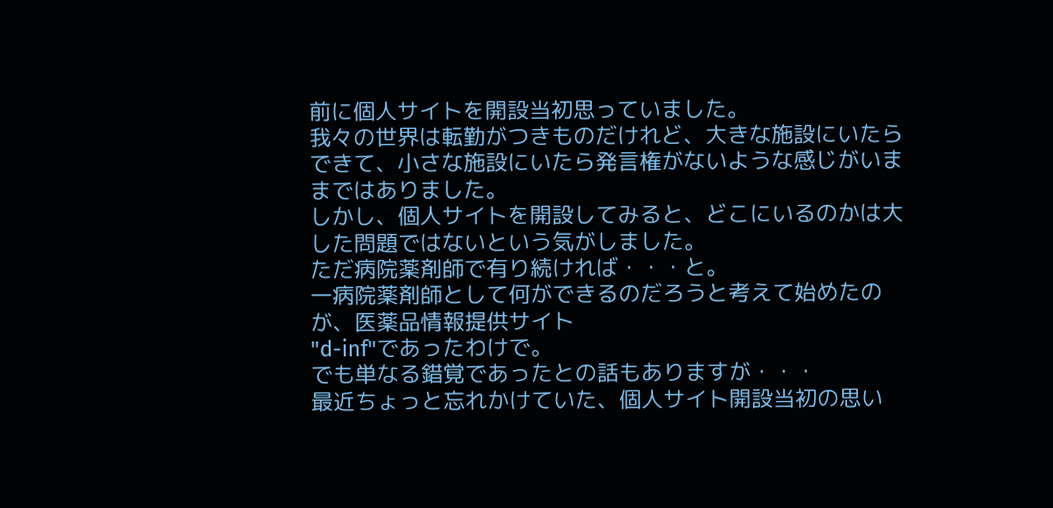前に個人サイトを開設当初思っていました。
我々の世界は転勤がつきものだけれど、大きな施設にいたらできて、小さな施設にいたら発言権がないような感じがいままではありました。
しかし、個人サイトを開設してみると、どこにいるのかは大した問題ではないという気がしました。
ただ病院薬剤師で有り続ければ・・・と。
一病院薬剤師として何ができるのだろうと考えて始めたのが、医薬品情報提供サイト
"d-inf"であったわけで。
でも単なる錯覚であったとの話もありますが・・・
最近ちょっと忘れかけていた、個人サイト開設当初の思い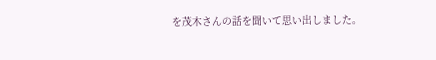を茂木さんの話を聞いて思い出しました。